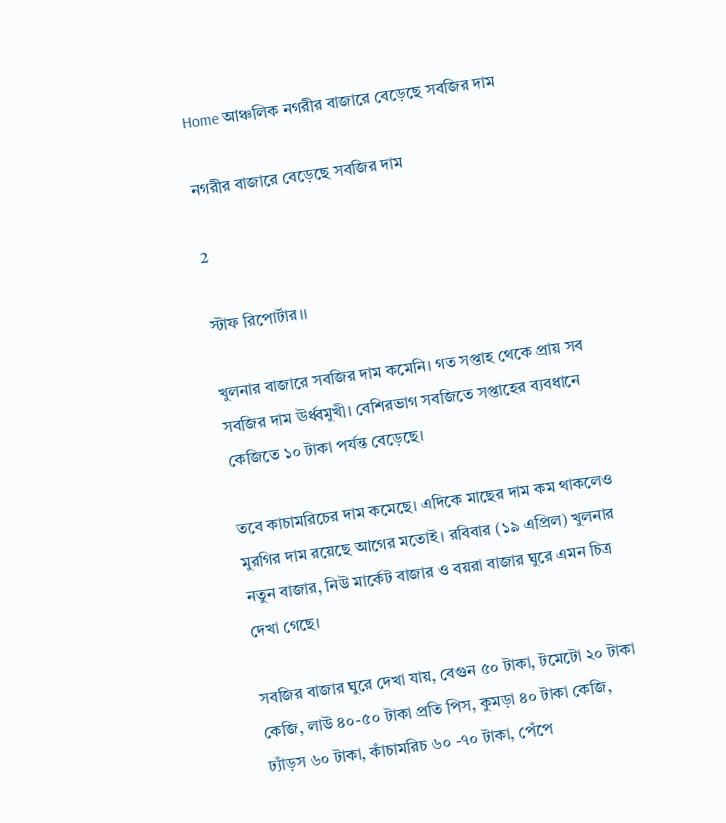Home আঞ্চলিক নগরীর বাজারে বেড়েছে সবজির দাম

নগরীর বাজারে বেড়েছে সবজির দাম

2

স্টাফ রিপোর্টার।।

খুলনার বাজারে সবজির দাম কমেনি। গত সপ্তাহ থেকে প্রায় সব সবজির দাম ঊর্ধ্বমুখী। বেশিরভাগ সবজিতে সপ্তাহের ব্যবধানে কেজিতে ১০ টাকা পর্যন্ত বেড়েছে।

তবে কাচামরিচের দাম কমেছে। এদিকে মাছের দাম কম থাকলেও মুরগির দাম রয়েছে আগের মতোই। রবিবার (১৯ এপ্রিল) খুলনার নতুন বাজার, নিউ মার্কেট বাজার ও বয়রা বাজার ঘুরে এমন চিত্র দেখা গেছে।

সবজির বাজার ঘুরে দেখা যায়, বেগুন ৫০ টাকা, টমেটো ২০ টাকা কেজি, লাউ ৪০-৫০ টাকা প্রতি পিস, কুমড়া ৪০ টাকা কেজি, ঢ্যাঁড়স ৬০ টাকা, কাঁচামরিচ ৬০ -৭০ টাকা, পেঁপে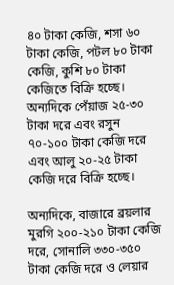৪০ টাকা কেজি, শসা ৬০ টাকা কেজি, পটল ৮০ টাকা কেজি, কুশি ৮০ টাকা কেজিতে বিক্রি হচ্ছে। অন্যদিকে পেঁয়াজ ২৫-৩০ টাকা দরে এবং রসুন ৭০-১০০ টাকা কেজি দরে এবং আলু ২০-২৫ টাকা কেজি দরে বিক্রি হচ্ছে।

অন্যদিকে, বাজারে ব্রয়লার মুরগি ২০০-২১০ টাকা কেজি দরে, সোনালি ৩৩০-৩৫০ টাকা কেজি দরে ও লেয়ার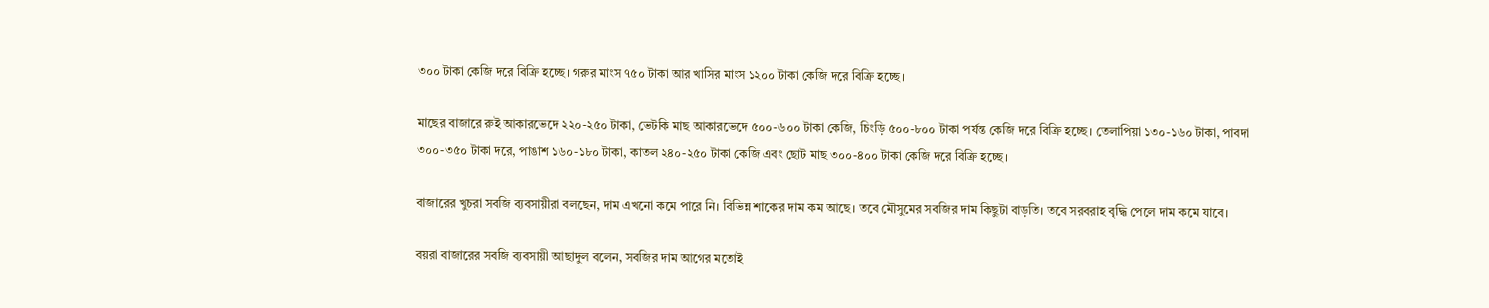৩০০ টাকা কেজি দরে বিক্রি হচ্ছে। গরুর মাংস ৭৫০ টাকা আর খাসির মাংস ১২০০ টাকা কেজি দরে বিক্রি হচ্ছে।

মাছের বাজারে রুই আকারভেদে ২২০-২৫০ টাকা, ভেটকি মাছ আকারভেদে ৫০০-৬০০ টাকা কেজি, চিংড়ি ৫০০-৮০০ টাকা পর্যন্ত কেজি দরে বিক্রি হচ্ছে। তেলাপিয়া ১৩০-১৬০ টাকা, পাবদা ৩০০-৩৫০ টাকা দরে, পাঙাশ ১৬০-১৮০ টাকা, কাতল ২৪০-২৫০ টাকা কেজি এবং ছোট মাছ ৩০০-৪০০ টাকা কেজি দরে বিক্রি হচ্ছে।

বাজারের খুচরা সবজি ব্যবসায়ীরা বলছেন, দাম এখনো কমে পারে নি। বিভিন্ন শাকের দাম কম আছে। তবে মৌসুমের সবজির দাম কিছুটা বাড়তি। তবে সরবরাহ বৃদ্ধি পেলে দাম কমে যাবে।

বয়রা বাজারের সবজি ব্যবসায়ী আছাদুল বলেন, সবজির দাম আগের মতোই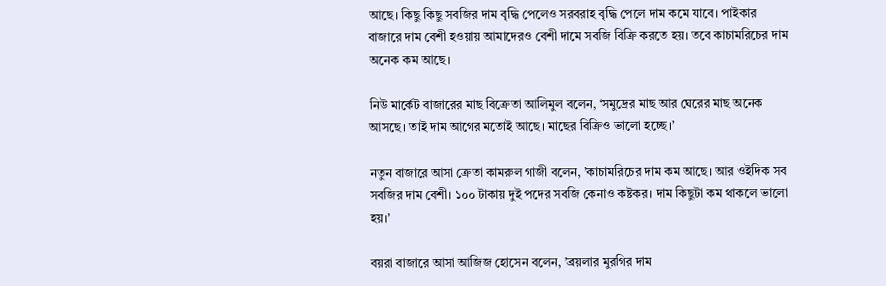আছে। কিছু কিছু সবজির দাম বৃদ্ধি পেলেও সরবরাহ বৃদ্ধি পেলে দাম কমে যাবে। পাইকার বাজারে দাম বেশী হওয়ায় আমাদেরও বেশী দামে সবজি বিক্রি করতে হয়। তবে কাচামরিচের দাম অনেক কম আছে।

নিউ মার্কেট বাজারের মাছ বিক্রেতা আলিমুল বলেন, ‘সমুদ্রের মাছ আর ঘেরের মাছ অনেক আসছে। তাই দাম আগের মতোই আছে। মাছের বিক্রিও ভালো হচ্ছে।’

নতুন বাজারে আসা ক্রেতা কামরুল গাজী বলেন, ’কাচামরিচের দাম কম আছে। আর ওইদিক সব সবজির দাম বেশী। ১০০ টাকায় দুই পদের সবজি কেনাও কষ্টকর। দাম কিছুটা কম থাকলে ভালো হয়।’

বয়রা বাজারে আসা আজিজ হোসেন বলেন, ’ব্রয়লার মুরগির দাম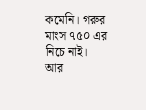কমেনি। গরুর মাংস ৭৫০ এর নিচে নাই। আর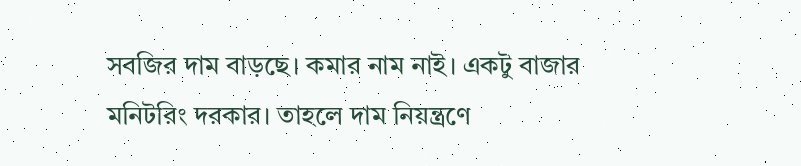সবজির দাম বাড়ছে। কমার নাম নাই। একটু বাজার মনিটরিং দরকার। তাহলে দাম নিয়ন্ত্রণে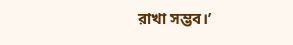রাখা সম্ভব।’